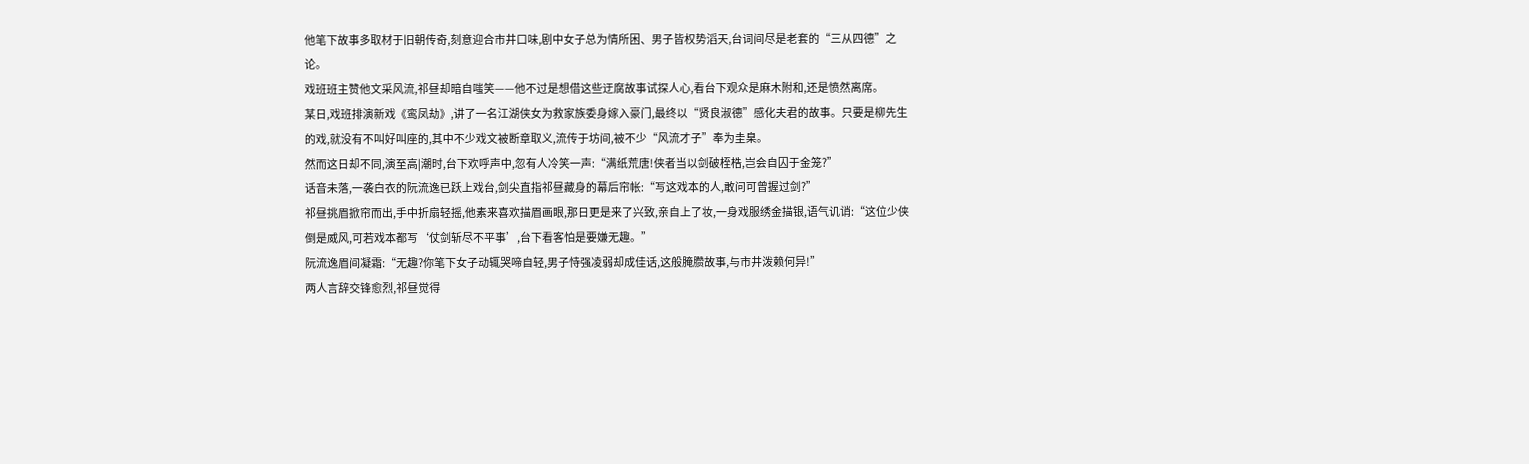他笔下故事多取材于旧朝传奇,刻意迎合市井口味,剧中女子总为情所困、男子皆权势滔天,台词间尽是老套的“三从四德”之论。
戏班班主赞他文采风流,祁昼却暗自嗤笑——他不过是想借这些迂腐故事试探人心,看台下观众是麻木附和,还是愤然离席。
某日,戏班排演新戏《鸾凤劫》,讲了一名江湖侠女为救家族委身嫁入豪门,最终以“贤良淑德”感化夫君的故事。只要是柳先生的戏,就没有不叫好叫座的,其中不少戏文被断章取义,流传于坊间,被不少“风流才子”奉为圭臬。
然而这日却不同,演至高|潮时,台下欢呼声中,忽有人冷笑一声:“满纸荒唐!侠者当以剑破桎梏,岂会自囚于金笼?”
话音未落,一袭白衣的阮流逸已跃上戏台,剑尖直指祁昼藏身的幕后帘帐:“写这戏本的人,敢问可曾握过剑?”
祁昼挑眉掀帘而出,手中折扇轻摇,他素来喜欢描眉画眼,那日更是来了兴致,亲自上了妆,一身戏服绣金描银,语气讥诮:“这位少侠倒是威风,可若戏本都写‘仗剑斩尽不平事’,台下看客怕是要嫌无趣。”
阮流逸眉间凝霜:“无趣?你笔下女子动辄哭啼自轻,男子恃强凌弱却成佳话,这般腌臜故事,与市井泼赖何异!”
两人言辞交锋愈烈,祁昼觉得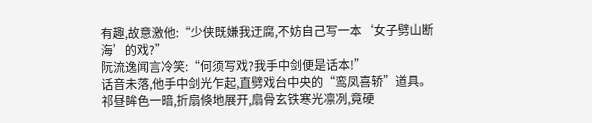有趣,故意激他:“少侠既嫌我迂腐,不妨自己写一本‘女子劈山断海’的戏?”
阮流逸闻言冷笑:“何须写戏?我手中剑便是话本!”
话音未落,他手中剑光乍起,直劈戏台中央的“鸾凤喜轿”道具。
祁昼眸色一暗,折扇倏地展开,扇骨玄铁寒光凛冽,竟硬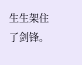生生架住了剑锋。